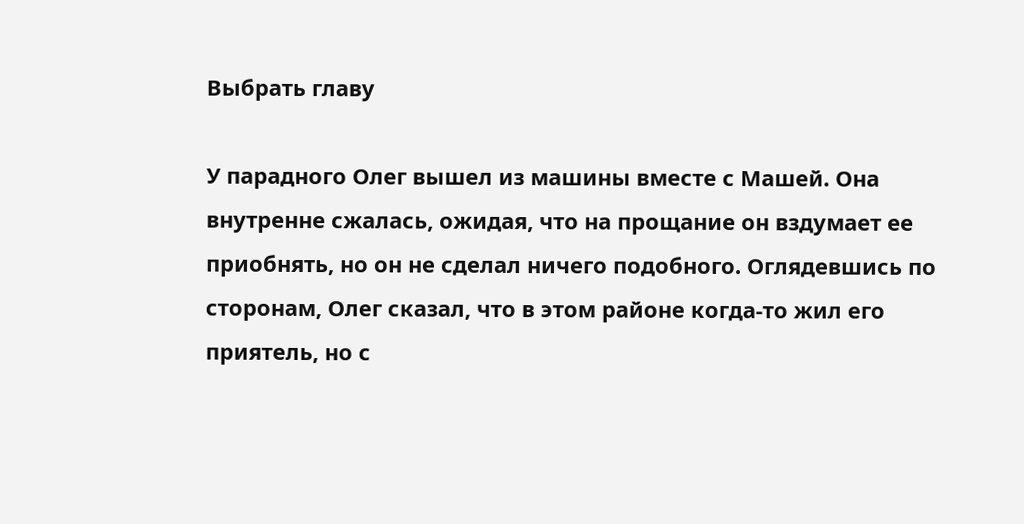Выбрать главу

У парадного Олег вышел из машины вместе с Машей. Она внутренне сжалась, ожидая, что на прощание он вздумает ее приобнять, но он не сделал ничего подобного. Оглядевшись по сторонам, Олег сказал, что в этом районе когда-то жил его приятель, но с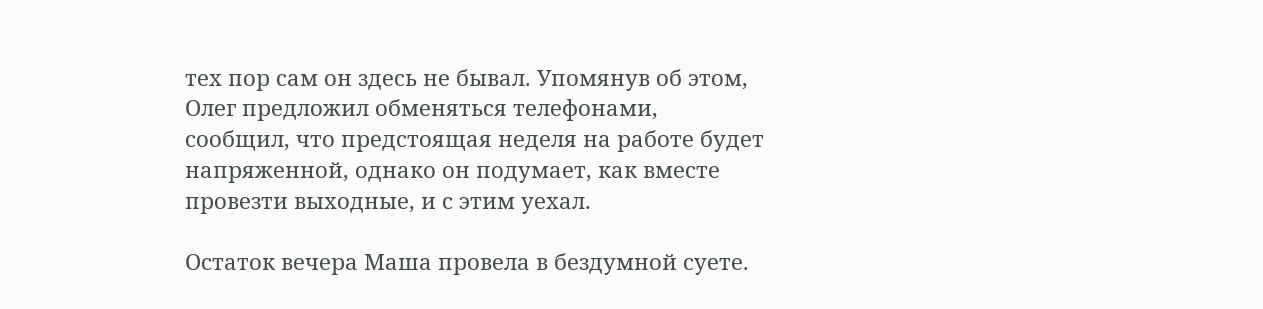тех пор сам он здесь не бывал. Упомянув об этом, Олег предложил обменяться телефонами, сообщил, что предстоящая неделя на работе будет напряженной, однако он подумает, как вместе провезти выходные, и с этим уехал.

Остаток вечера Маша провела в бездумной суете.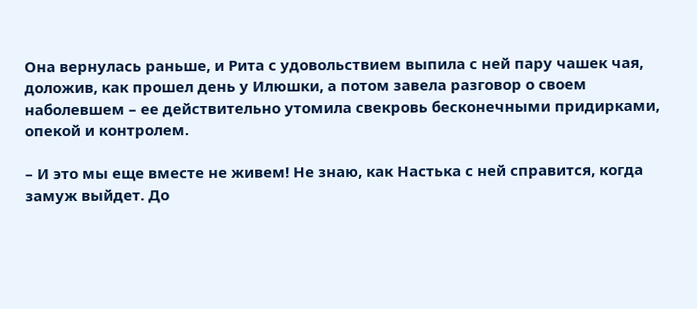Она вернулась раньше, и Рита с удовольствием выпила с ней пару чашек чая, доложив, как прошел день у Илюшки, а потом завела разговор о своем наболевшем – ее действительно утомила свекровь бесконечными придирками, опекой и контролем.

– И это мы еще вместе не живем! Не знаю, как Настька с ней справится, когда замуж выйдет. До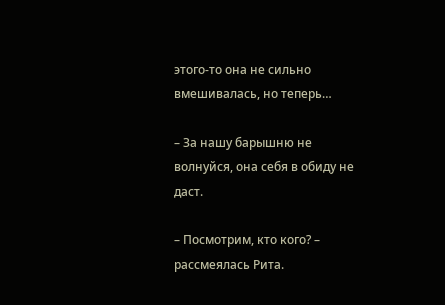этого-то она не сильно вмешивалась, но теперь…

– За нашу барышню не волнуйся, она себя в обиду не даст.

– Посмотрим, кто кого? – рассмеялась Рита.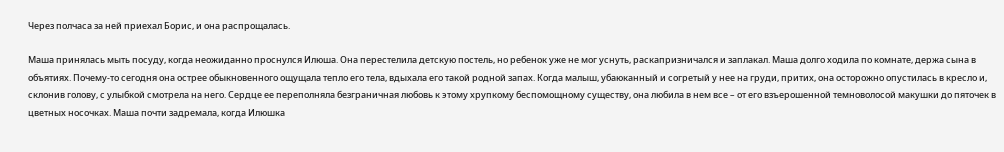Через полчаса за ней приехал Борис, и она распрощалась.

Маша принялась мыть посуду, когда неожиданно проснулся Илюша. Она перестелила детскую постель, но ребенок уже не мог уснуть, раскапризничался и заплакал. Маша долго ходила по комнате, держа сына в объятиях. Почему-то сегодня она острее обыкновенного ощущала тепло его тела, вдыхала его такой родной запах. Когда малыш, убаюканный и согретый у нее на груди, притих, она осторожно опустилась в кресло и, склонив голову, с улыбкой смотрела на него. Сердце ее переполняла безграничная любовь к этому хрупкому беспомощному существу, она любила в нем все – от его взъерошенной темноволосой макушки до пяточек в цветных носочках. Маша почти задремала, когда Илюшка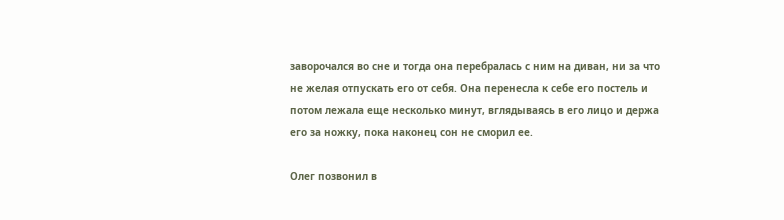заворочался во сне и тогда она перебралась с ним на диван, ни за что не желая отпускать его от себя. Она перенесла к себе его постель и потом лежала еще несколько минут, вглядываясь в его лицо и держа его за ножку, пока наконец сон не сморил ее.

Олег позвонил в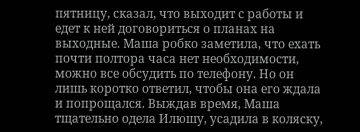пятницу, сказал, что выходит с работы и едет к ней договориться о планах на выходные. Маша робко заметила, что ехать почти полтора часа нет необходимости, можно все обсудить по телефону. Но он лишь коротко ответил, чтобы она его ждала и попрощался. Выждав время, Маша тщательно одела Илюшу, усадила в коляску,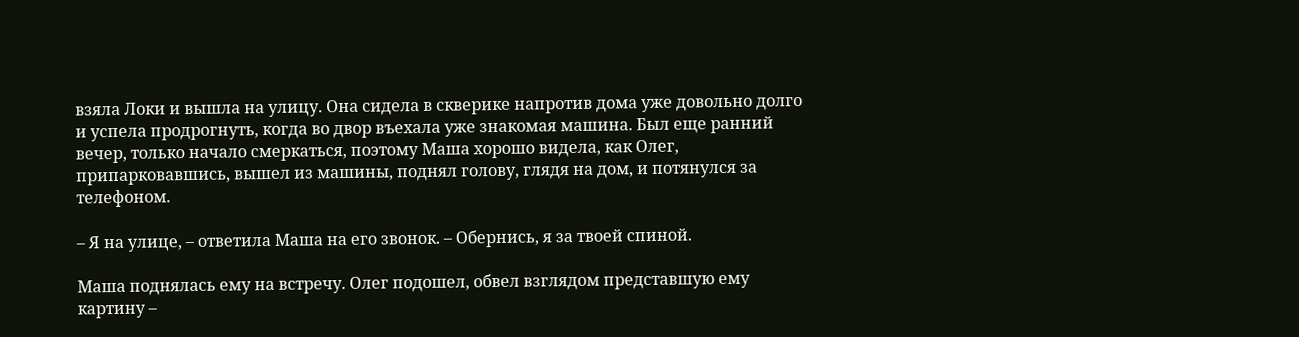взяла Локи и вышла на улицу. Она сидела в скверике напротив дома уже довольно долго и успела продрогнуть, когда во двор въехала уже знакомая машина. Был еще ранний вечер, только начало смеркаться, поэтому Маша хорошо видела, как Олег, припарковавшись, вышел из машины, поднял голову, глядя на дом, и потянулся за телефоном.

– Я на улице, – ответила Маша на его звонок. – Обернись, я за твоей спиной.

Маша поднялась ему на встречу. Олег подошел, обвел взглядом представшую ему картину –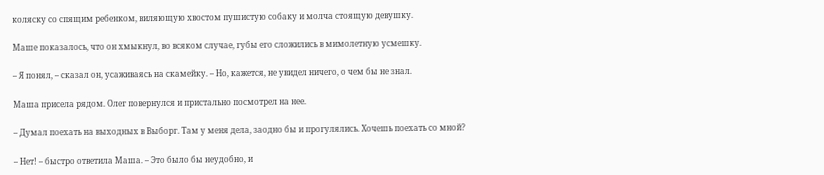коляску со спящим ребенком, виляющую хвостом пушистую собаку и молча стоящую девушку.

Маше показалось, что он хмыкнул, во всяком случае, губы его сложились в мимолетную усмешку.

– Я понял, – сказал он, усаживаясь на скамейку. – Но, кажется, не увидел ничего, о чем бы не знал.

Маша присела рядом. Олег повернулся и пристально посмотрел на нее.

– Думал поехать на выходных в Выборг. Там у меня дела, заодно бы и прогулялись. Хочешь поехать со мной?

– Нет! – быстро ответила Маша. – Это было бы неудобно, и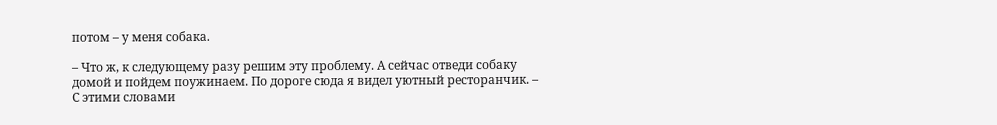потом – у меня собака.

– Что ж, к следующему разу решим эту проблему. А сейчас отведи собаку домой и пойдем поужинаем. По дороге сюда я видел уютный ресторанчик. – С этими словами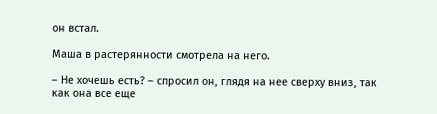он встал.

Маша в растерянности смотрела на него.

– Не хочешь есть? – спросил он, глядя на нее сверху вниз, так как она все еще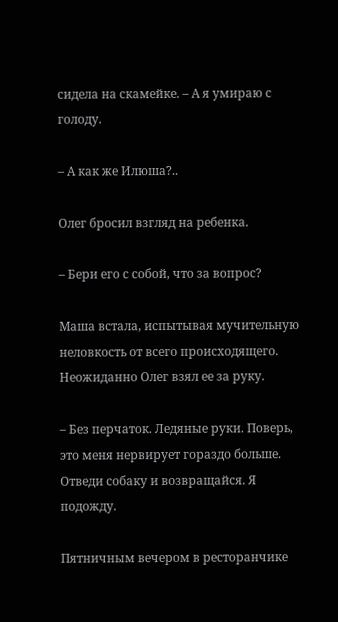сидела на скамейке. – А я умираю с голоду.

– А как же Илюша?..

Олег бросил взгляд на ребенка.

– Бери его с собой, что за вопрос?

Маша встала, испытывая мучительную неловкость от всего происходящего. Неожиданно Олег взял ее за руку.

– Без перчаток. Ледяные руки. Поверь, это меня нервирует гораздо больше. Отведи собаку и возвращайся. Я подожду.

Пятничным вечером в ресторанчике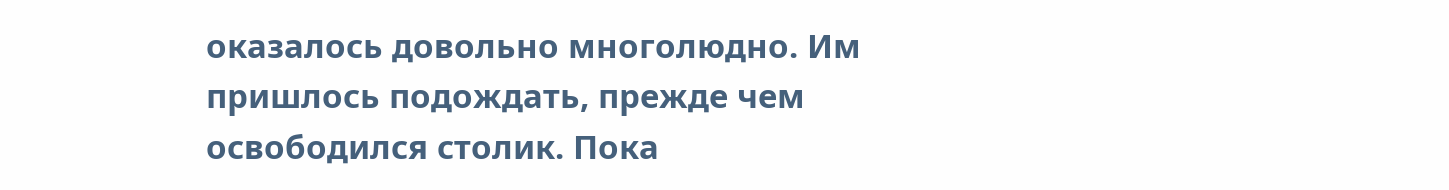оказалось довольно многолюдно. Им пришлось подождать, прежде чем освободился столик. Пока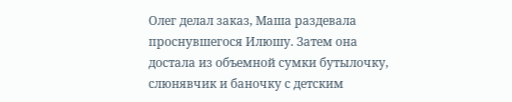Олег делал заказ, Маша раздевала проснувшегося Илюшу. Затем она достала из объемной сумки бутылочку, слюнявчик и баночку с детским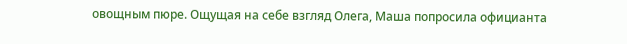овощным пюре. Ощущая на себе взгляд Олега, Маша попросила официанта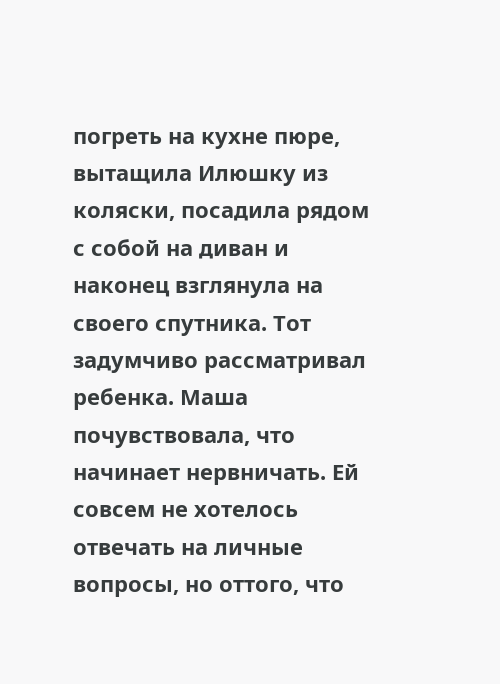погреть на кухне пюре, вытащила Илюшку из коляски, посадила рядом с собой на диван и наконец взглянула на своего спутника. Тот задумчиво рассматривал ребенка. Маша почувствовала, что начинает нервничать. Ей совсем не хотелось отвечать на личные вопросы, но оттого, что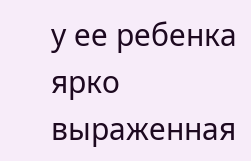у ее ребенка ярко выраженная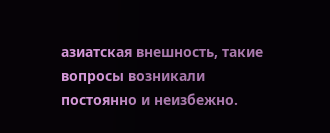азиатская внешность, такие вопросы возникали постоянно и неизбежно.